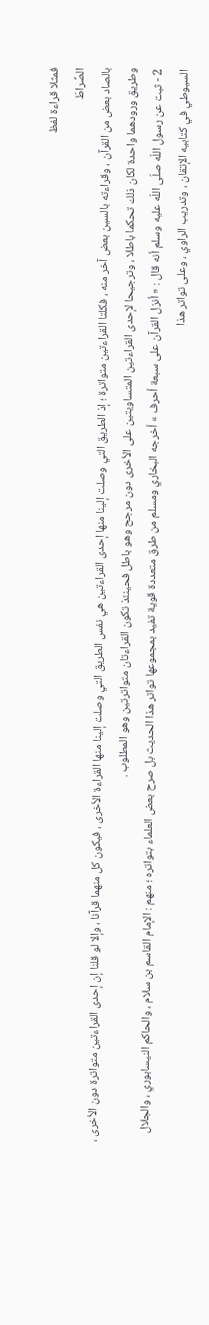فمثلا قراءة لفظ
الصِّراطَ
بالصاد بعض من القرآن ، وقراءته بالسين بعض آخر منه ، فكلتا القراءتين متواترة ؛ إذ الطريق التي وصلت إلينا منها إحدى القراءتين هي نفس الطريق التي وصلت إلينا منها القراءة الأخرى ، فيكون كل منهما قرآنا ، وإلا لو قلنا إن إحدى القراءتين متواترة دون الأخرى ، وطريق ورودهما واحدة لكان ذلك تحكما باطلا ، وترجيحا لإحدى القراءتين المتساويتين على الأخرى دون مرجح وهو باطل فحينئذ تكون القراءتان متواترتين وهو المطلوب .
2 - ثبت عن رسول اللّه صلّى اللّه عليه وسلم أنه قال : « أنزل القرآن على سبعة أحرف » أخرجه البخاري ومسلم من طرق متعددة قوية تفيد بمجموعها تواتر هذا الحديث بل صرح بعض العلماء بتواتره ؛ منهم : الإمام القاسم بن سلام ، والحاكم النيسابوري ، والجلال السيوطي في كتابيه الإتقان ، وتدريب الراوي ، وعلى تواتر هذا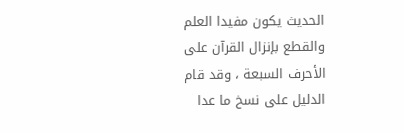الحديث يكون مفيدا العلم والقطع بإنزال القرآن على الأحرف السبعة ، وقد قام الدليل على نسخ ما عدا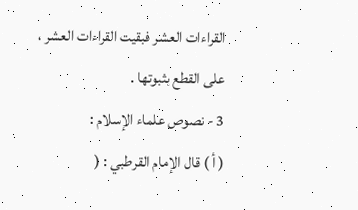القراءات العشر فبقيت القراءات العشر ، على القطع بثبوتها .
3 - نصوص علماء الإسلام :
( أ ) قال الإمام القرطبي : (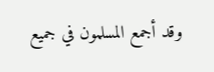وقد أجمع المسلمون في جميع